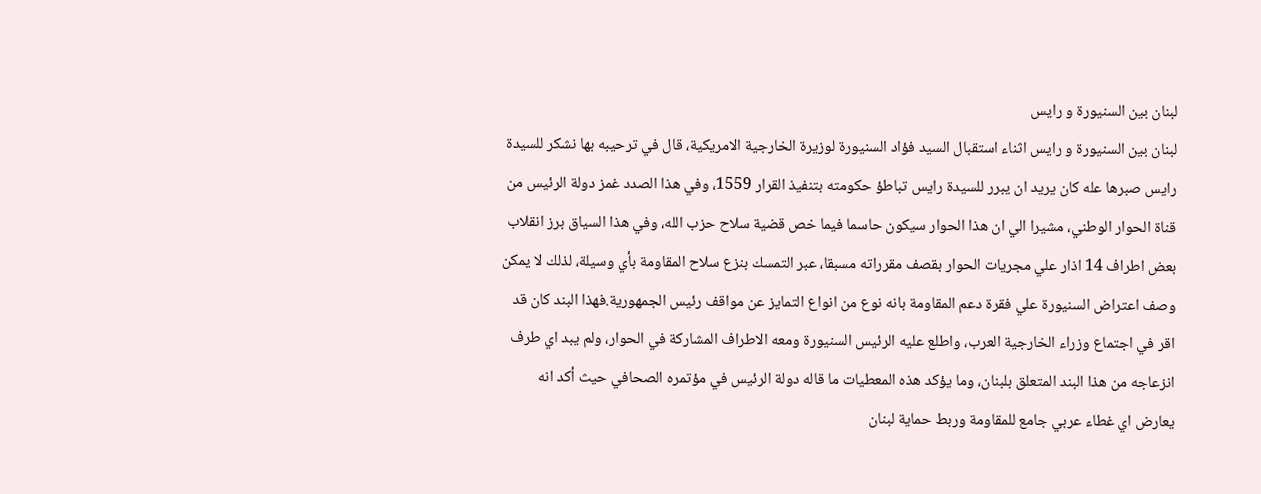لبنان بين السنيورة و رايس
لبنان بين السنيورة و رايس اثناء استقبال السيد فؤاد السنيورة لوزيرة الخارجية الامريكية، قال في ترحيبه بها نشكر للسيدة رايس صبرها عله كان يريد ان يبرر للسيدة رايس تباطؤ حكومته بتنفيذ القرار 1559، وفي هذا الصدد غمز دولة الرئيس من قناة الحوار الوطني، مشيرا الي ان هذا الحوار سيكون حاسما فيما خص قضية سلاح حزب الله، وفي هذا السياق برز انقلاب بعض اطراف 14 اذار علي مجريات الحوار بقصف مقرراته مسبقا، عبر التمسك بنزع سلاح المقاومة بأي وسيلة، لذلك لا يمكن وصف اعتراض السنيورة علي فقرة دعم المقاومة بانه نوع من انواع التمايز عن مواقف رئيس الجمهورية.فهذا البند كان قد اقر في اجتماع وزراء الخارجية العرب، واطلع عليه الرئيس السنيورة ومعه الاطراف المشاركة في الحوار، ولم يبد اي طرف انزعاجه من هذا البند المتعلق بلبنان، وما يؤكد هذه المعطيات ما قاله دولة الرئيس في مؤتمره الصحافي حيث أكد انه يعارض اي غطاء عربي جامع للمقاومة وربط حماية لبنان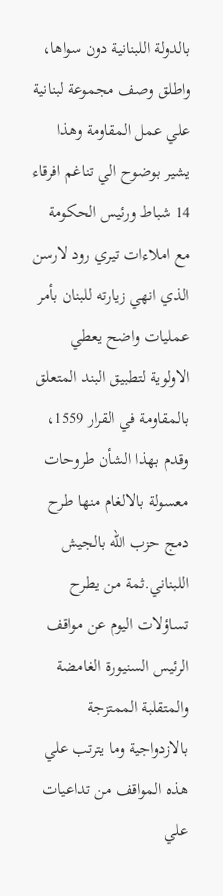بالدولة اللبنانية دون سواها، واطلق وصف مجموعة لبنانية علي عمل المقاومة وهذا يشير بوضوح الي تناغم افرقاء 14 شباط ورئيس الحكومة مع املاءات تيري رود لارسن الذي انهي زيارته للبنان بأمر عمليات واضح يعطي الاولوية لتطبيق البند المتعلق بالمقاومة في القرار 1559، وقدم بهذا الشأن طروحات معسولة بالالغام منها طرح دمج حزب الله بالجيش اللبناني.ثمة من يطرح تساؤلات اليوم عن مواقف الرئيس السنيورة الغامضة والمتقلبة الممتزجة بالازدواجية وما يترتب علي هذه المواقف من تداعيات علي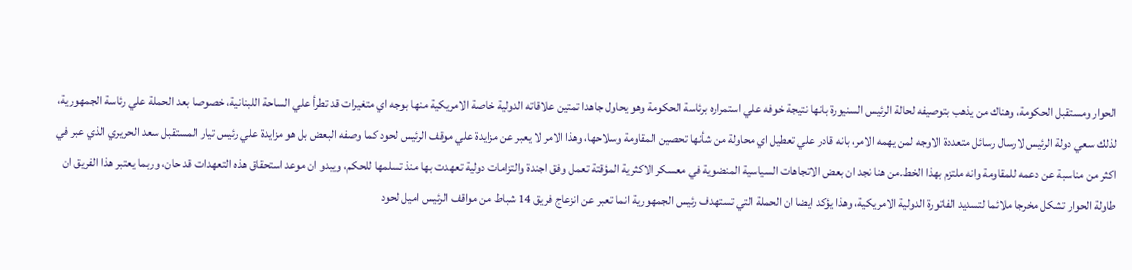الحوار ومستقبل الحكومة، وهناك من يذهب بتوصيفه لحالة الرئيس السنيورة بانها نتيجة خوفه علي استمراره برئاسة الحكومة وهو يحاول جاهدا تمتين علاقاته الدولية خاصة الامريكية منها بوجه اي متغيرات قد تطرأ علي الساحة اللبنانية، خصوصا بعد الحملة علي رئاسة الجمهورية، لذلك سعي دولة الرئيس لارسال رسائل متعددة الاوجه لمن يهمه الامر، بانه قادر علي تعطيل اي محاولة من شأنها تحصين المقاومة وسلاحها، وهذا الامر لا يعبر عن مزايدة علي موقف الرئيس لحود كما وصفه البعض بل هو مزايدة علي رئيس تيار المستقبل سعد الحريري الذي عبر في اكثر من مناسبة عن دعمه للمقاومة وانه ملتزم بهذا الخط.من هنا نجد ان بعض الاتجاهات السياسية المنضوية في معسكر الاكثرية المؤقتة تعمل وفق اجندة والتزامات دولية تعهدت بها منذ تسلمها للحكم، ويبدو ان موعد استحقاق هذه التعهدات قد حان، وربما يعتبر هذا الفريق ان طاولة الحوار تشكل مخرجا ملائما لتسديد الفاتورة الدولية الامريكية، وهذا يؤكد ايضا ان الحملة التي تستهدف رئيس الجمهورية انما تعبر عن انزعاج فريق 14 شباط من مواقف الرئيس اميل لحود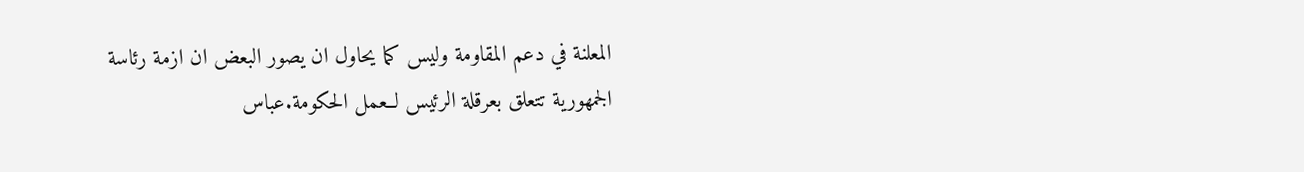المعلنة في دعم المقاومة وليس كما يحاول ان يصور البعض ان ازمة رئاسة الجمهورية تتعلق بعرقلة الرئيس لــعمل الحكومة.عباس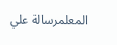المعلمرسالة علي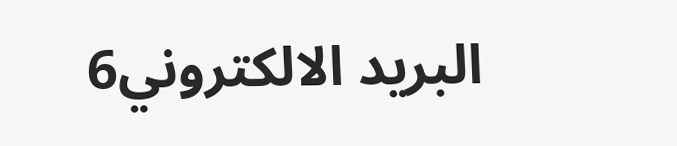البريد الالكتروني6